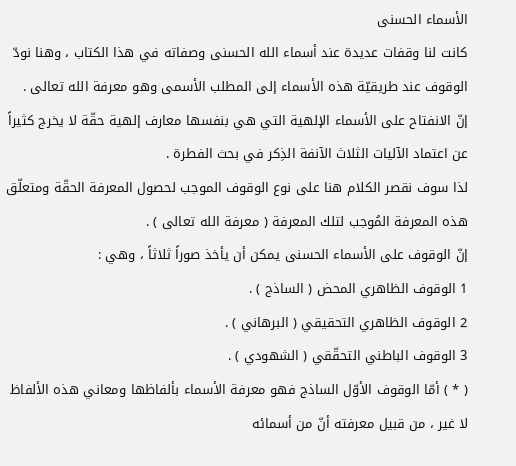الأسماء الحسنى
كانت لنا وقفات عديدة عند أسماء الله الحسنى وصفاته في هذا الكتاب ، وهنا نودّ الوقوف عند طريقيّة هذه الأسماء إلى المطلب الأسمى وهو معرفة الله تعالى .
إنّ الانفتاح على الأسماء الإلهية التي هي بنفسها معارف إلهية حقّة لا يخرج كثيراً عن اعتماد الآليات الثلاث الآنفة الذِكر في بحث الفطرة .
لذا سوف نقصر الكلام هنا على نوع الوقوف الموجب لحصول المعرفة الحقّة ومتعلّق هذه المعرفة المُوجب لتلك المعرفة ( معرفة الله تعالى ) .
إنّ الوقوف على الأسماء الحسنى يمكن أن يأخذ صوراً ثلاثاً ، وهي :
1 الوقوف الظاهري المحض ( الساذج ) .
2 الوقوف الظاهري التحقيقي ( البرهاني ) .
3 الوقوف الباطني التحقّقي ( الشهودي ) .
( * ) أمّا الوقوف الأوّل الساذج فهو معرفة الأسماء بألفاظها ومعاني هذه الألفاظ لا غير ، من قبيل معرفته أنّ من أسمائه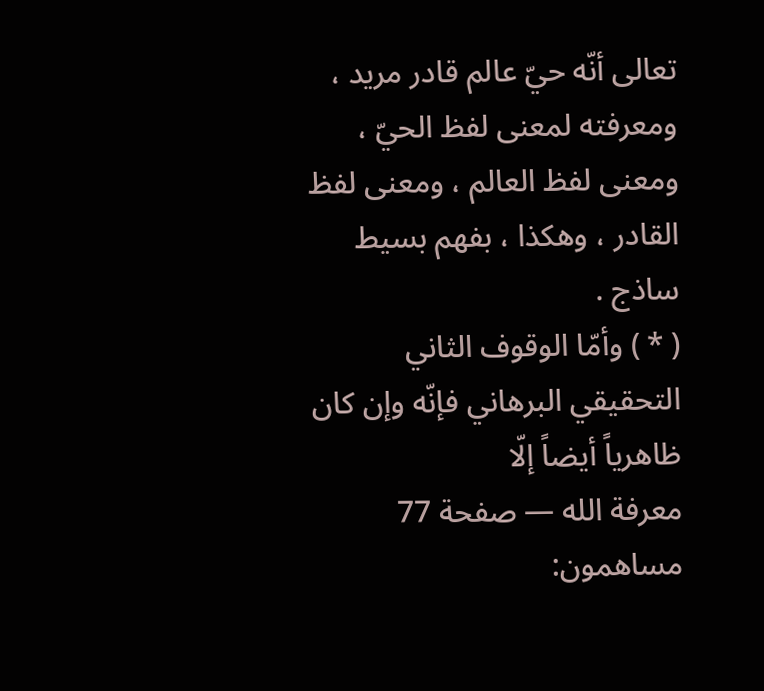تعالى أنّه حيّ عالم قادر مريد ، ومعرفته لمعنى لفظ الحيّ ، ومعنى لفظ العالم ، ومعنى لفظ القادر ، وهكذا ، بفهم بسيط ساذج .
( * ) وأمّا الوقوف الثاني التحقيقي البرهاني فإنّه وإن كان ظاهرياً أيضاً إلّا
معرفة الله — صفحة 77
مساهمون: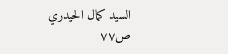السيد كمال الحيدري
ص٧٧